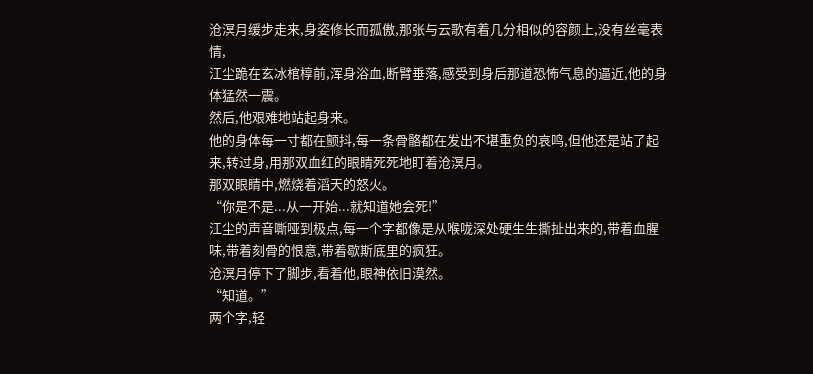沧溟月缓步走来,身姿修长而孤傲,那张与云歌有着几分相似的容颜上,没有丝毫表情,
江尘跪在玄冰棺椁前,浑身浴血,断臂垂落,感受到身后那道恐怖气息的逼近,他的身体猛然一震。
然后,他艰难地站起身来。
他的身体每一寸都在颤抖,每一条骨骼都在发出不堪重负的哀鸣,但他还是站了起来,转过身,用那双血红的眼睛死死地盯着沧溟月。
那双眼睛中,燃烧着滔天的怒火。
“你是不是...从一开始...就知道她会死!”
江尘的声音嘶哑到极点,每一个字都像是从喉咙深处硬生生撕扯出来的,带着血腥味,带着刻骨的恨意,带着歇斯底里的疯狂。
沧溟月停下了脚步,看着他,眼神依旧漠然。
“知道。”
两个字,轻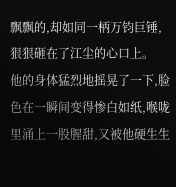飘飘的,却如同一柄万钧巨锤,狠狠砸在了江尘的心口上。
他的身体猛烈地摇晃了一下,脸色在一瞬间变得惨白如纸,喉咙里涌上一股腥甜,又被他硬生生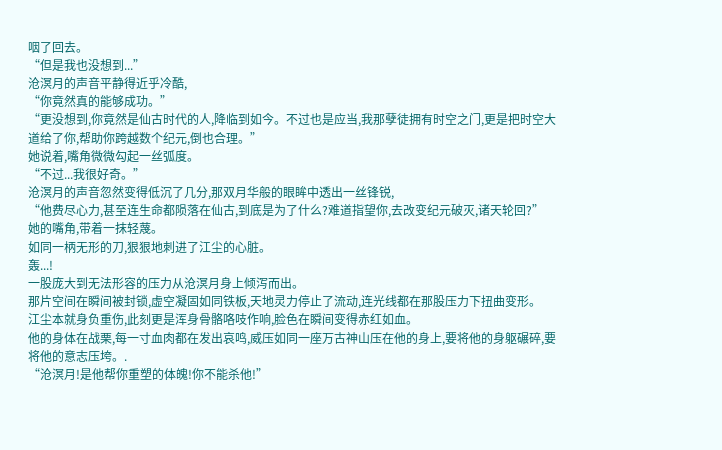咽了回去。
“但是我也没想到...”
沧溟月的声音平静得近乎冷酷,
“你竟然真的能够成功。”
“更没想到,你竟然是仙古时代的人,降临到如今。不过也是应当,我那孽徒拥有时空之门,更是把时空大道给了你,帮助你跨越数个纪元,倒也合理。”
她说着,嘴角微微勾起一丝弧度。
“不过...我很好奇。”
沧溟月的声音忽然变得低沉了几分,那双月华般的眼眸中透出一丝锋锐,
“他费尽心力,甚至连生命都陨落在仙古,到底是为了什么?难道指望你,去改变纪元破灭,诸天轮回?”
她的嘴角,带着一抹轻蔑。
如同一柄无形的刀,狠狠地刺进了江尘的心脏。
轰...!
一股庞大到无法形容的压力从沧溟月身上倾泻而出。
那片空间在瞬间被封锁,虚空凝固如同铁板,天地灵力停止了流动,连光线都在那股压力下扭曲变形。
江尘本就身负重伤,此刻更是浑身骨骼咯吱作响,脸色在瞬间变得赤红如血。
他的身体在战栗,每一寸血肉都在发出哀鸣,威压如同一座万古神山压在他的身上,要将他的身躯碾碎,要将他的意志压垮。.
“沧溟月!是他帮你重塑的体魄!你不能杀他!”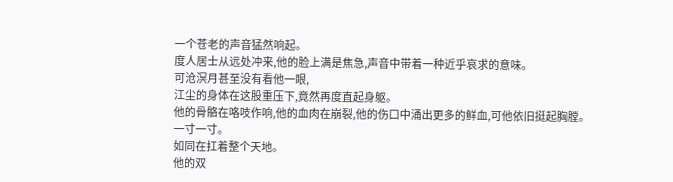一个苍老的声音猛然响起。
度人居士从远处冲来,他的脸上满是焦急,声音中带着一种近乎哀求的意味。
可沧溟月甚至没有看他一眼,
江尘的身体在这股重压下,竟然再度直起身躯。
他的骨骼在咯吱作响,他的血肉在崩裂,他的伤口中涌出更多的鲜血,可他依旧挺起胸膛。
一寸一寸。
如同在扛着整个天地。
他的双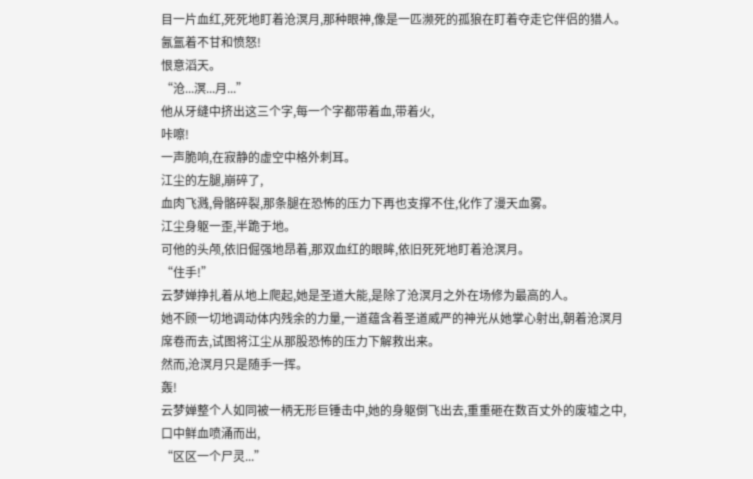目一片血红,死死地盯着沧溟月,那种眼神,像是一匹濒死的孤狼在盯着夺走它伴侣的猎人。
氤氲着不甘和愤怒!
恨意滔天。
“沧...溟...月...”
他从牙缝中挤出这三个字,每一个字都带着血,带着火,
咔嚓!
一声脆响,在寂静的虚空中格外刺耳。
江尘的左腿,崩碎了,
血肉飞溅,骨骼碎裂,那条腿在恐怖的压力下再也支撑不住,化作了漫天血雾。
江尘身躯一歪,半跪于地。
可他的头颅,依旧倔强地昂着,那双血红的眼眸,依旧死死地盯着沧溟月。
“住手!”
云梦婵挣扎着从地上爬起,她是圣道大能,是除了沧溟月之外在场修为最高的人。
她不顾一切地调动体内残余的力量,一道蕴含着圣道威严的神光从她掌心射出,朝着沧溟月席卷而去,试图将江尘从那股恐怖的压力下解救出来。
然而,沧溟月只是随手一挥。
轰!
云梦婵整个人如同被一柄无形巨锤击中,她的身躯倒飞出去,重重砸在数百丈外的废墟之中,口中鲜血喷涌而出,
“区区一个尸灵...”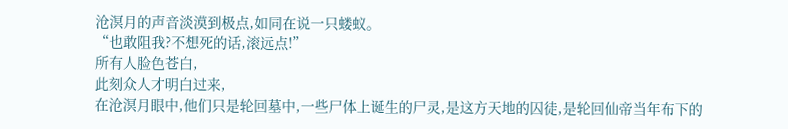沧溟月的声音淡漠到极点,如同在说一只蝼蚁。
“也敢阻我?不想死的话,滚远点!”
所有人脸色苍白,
此刻众人才明白过来,
在沧溟月眼中,他们只是轮回墓中,一些尸体上诞生的尸灵,是这方天地的囚徒,是轮回仙帝当年布下的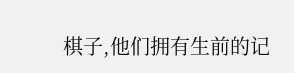棋子,他们拥有生前的记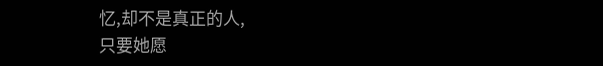忆,却不是真正的人,
只要她愿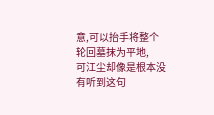意,可以抬手将整个轮回墓抹为平地,
可江尘却像是根本没有听到这句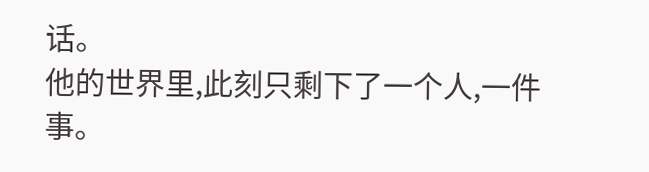话。
他的世界里,此刻只剩下了一个人,一件事。